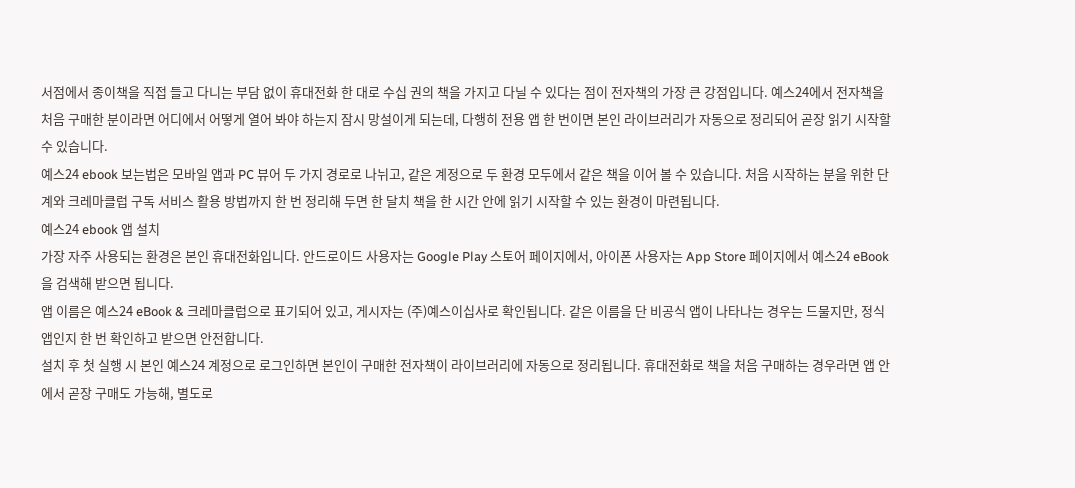서점에서 종이책을 직접 들고 다니는 부담 없이 휴대전화 한 대로 수십 권의 책을 가지고 다닐 수 있다는 점이 전자책의 가장 큰 강점입니다. 예스24에서 전자책을 처음 구매한 분이라면 어디에서 어떻게 열어 봐야 하는지 잠시 망설이게 되는데, 다행히 전용 앱 한 번이면 본인 라이브러리가 자동으로 정리되어 곧장 읽기 시작할 수 있습니다.
예스24 ebook 보는법은 모바일 앱과 PC 뷰어 두 가지 경로로 나뉘고, 같은 계정으로 두 환경 모두에서 같은 책을 이어 볼 수 있습니다. 처음 시작하는 분을 위한 단계와 크레마클럽 구독 서비스 활용 방법까지 한 번 정리해 두면 한 달치 책을 한 시간 안에 읽기 시작할 수 있는 환경이 마련됩니다.
예스24 ebook 앱 설치
가장 자주 사용되는 환경은 본인 휴대전화입니다. 안드로이드 사용자는 Google Play 스토어 페이지에서, 아이폰 사용자는 App Store 페이지에서 예스24 eBook을 검색해 받으면 됩니다.
앱 이름은 예스24 eBook & 크레마클럽으로 표기되어 있고, 게시자는 (주)예스이십사로 확인됩니다. 같은 이름을 단 비공식 앱이 나타나는 경우는 드물지만, 정식 앱인지 한 번 확인하고 받으면 안전합니다.
설치 후 첫 실행 시 본인 예스24 계정으로 로그인하면 본인이 구매한 전자책이 라이브러리에 자동으로 정리됩니다. 휴대전화로 책을 처음 구매하는 경우라면 앱 안에서 곧장 구매도 가능해, 별도로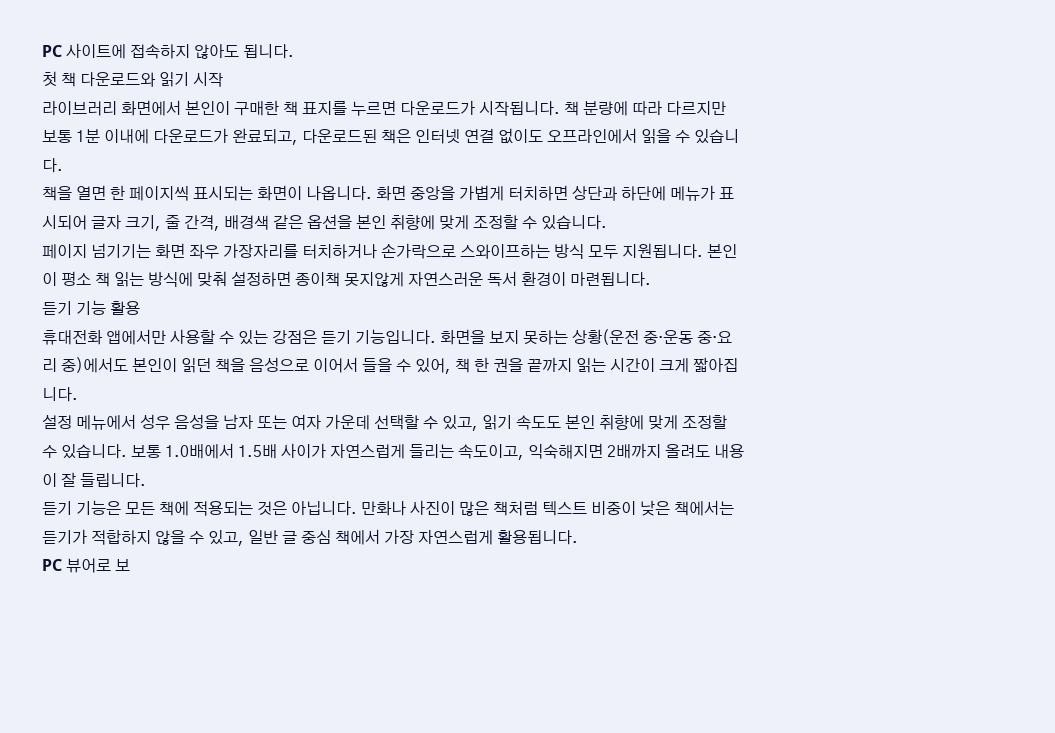PC 사이트에 접속하지 않아도 됩니다.
첫 책 다운로드와 읽기 시작
라이브러리 화면에서 본인이 구매한 책 표지를 누르면 다운로드가 시작됩니다. 책 분량에 따라 다르지만 보통 1분 이내에 다운로드가 완료되고, 다운로드된 책은 인터넷 연결 없이도 오프라인에서 읽을 수 있습니다.
책을 열면 한 페이지씩 표시되는 화면이 나옵니다. 화면 중앙을 가볍게 터치하면 상단과 하단에 메뉴가 표시되어 글자 크기, 줄 간격, 배경색 같은 옵션을 본인 취향에 맞게 조정할 수 있습니다.
페이지 넘기기는 화면 좌우 가장자리를 터치하거나 손가락으로 스와이프하는 방식 모두 지원됩니다. 본인이 평소 책 읽는 방식에 맞춰 설정하면 종이책 못지않게 자연스러운 독서 환경이 마련됩니다.
듣기 기능 활용
휴대전화 앱에서만 사용할 수 있는 강점은 듣기 기능입니다. 화면을 보지 못하는 상황(운전 중·운동 중·요리 중)에서도 본인이 읽던 책을 음성으로 이어서 들을 수 있어, 책 한 권을 끝까지 읽는 시간이 크게 짧아집니다.
설정 메뉴에서 성우 음성을 남자 또는 여자 가운데 선택할 수 있고, 읽기 속도도 본인 취향에 맞게 조정할 수 있습니다. 보통 1.0배에서 1.5배 사이가 자연스럽게 들리는 속도이고, 익숙해지면 2배까지 올려도 내용이 잘 들립니다.
듣기 기능은 모든 책에 적용되는 것은 아닙니다. 만화나 사진이 많은 책처럼 텍스트 비중이 낮은 책에서는 듣기가 적합하지 않을 수 있고, 일반 글 중심 책에서 가장 자연스럽게 활용됩니다.
PC 뷰어로 보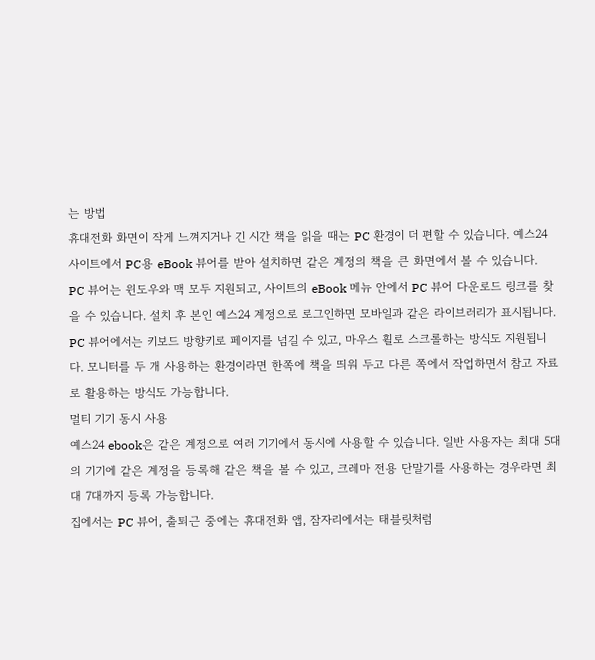는 방법
휴대전화 화면이 작게 느껴지거나 긴 시간 책을 읽을 때는 PC 환경이 더 편할 수 있습니다. 예스24 사이트에서 PC용 eBook 뷰어를 받아 설치하면 같은 계정의 책을 큰 화면에서 볼 수 있습니다.
PC 뷰어는 윈도우와 맥 모두 지원되고, 사이트의 eBook 메뉴 안에서 PC 뷰어 다운로드 링크를 찾을 수 있습니다. 설치 후 본인 예스24 계정으로 로그인하면 모바일과 같은 라이브러리가 표시됩니다.
PC 뷰어에서는 키보드 방향키로 페이지를 넘길 수 있고, 마우스 휠로 스크롤하는 방식도 지원됩니다. 모니터를 두 개 사용하는 환경이라면 한쪽에 책을 띄워 두고 다른 쪽에서 작업하면서 참고 자료로 활용하는 방식도 가능합니다.
멀티 기기 동시 사용
예스24 ebook은 같은 계정으로 여러 기기에서 동시에 사용할 수 있습니다. 일반 사용자는 최대 5대의 기기에 같은 계정을 등록해 같은 책을 볼 수 있고, 크레마 전용 단말기를 사용하는 경우라면 최대 7대까지 등록 가능합니다.
집에서는 PC 뷰어, 출퇴근 중에는 휴대전화 앱, 잠자리에서는 태블릿처럼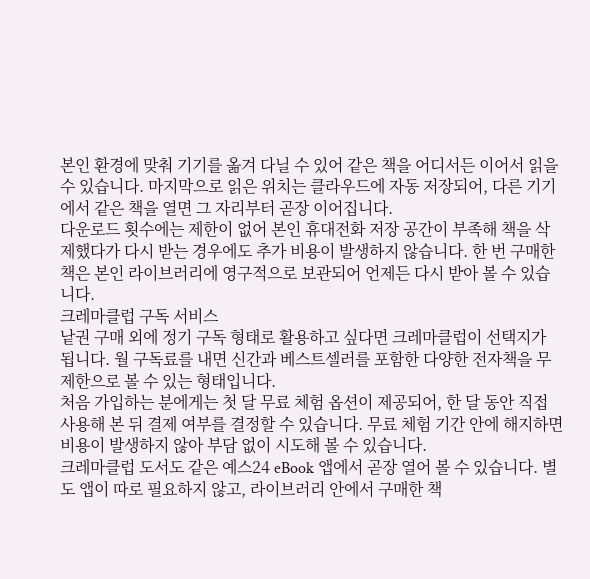본인 환경에 맞춰 기기를 옮겨 다닐 수 있어 같은 책을 어디서든 이어서 읽을 수 있습니다. 마지막으로 읽은 위치는 클라우드에 자동 저장되어, 다른 기기에서 같은 책을 열면 그 자리부터 곧장 이어집니다.
다운로드 횟수에는 제한이 없어 본인 휴대전화 저장 공간이 부족해 책을 삭제했다가 다시 받는 경우에도 추가 비용이 발생하지 않습니다. 한 번 구매한 책은 본인 라이브러리에 영구적으로 보관되어 언제든 다시 받아 볼 수 있습니다.
크레마클럽 구독 서비스
낱권 구매 외에 정기 구독 형태로 활용하고 싶다면 크레마클럽이 선택지가 됩니다. 월 구독료를 내면 신간과 베스트셀러를 포함한 다양한 전자책을 무제한으로 볼 수 있는 형태입니다.
처음 가입하는 분에게는 첫 달 무료 체험 옵션이 제공되어, 한 달 동안 직접 사용해 본 뒤 결제 여부를 결정할 수 있습니다. 무료 체험 기간 안에 해지하면 비용이 발생하지 않아 부담 없이 시도해 볼 수 있습니다.
크레마클럽 도서도 같은 예스24 eBook 앱에서 곧장 열어 볼 수 있습니다. 별도 앱이 따로 필요하지 않고, 라이브러리 안에서 구매한 책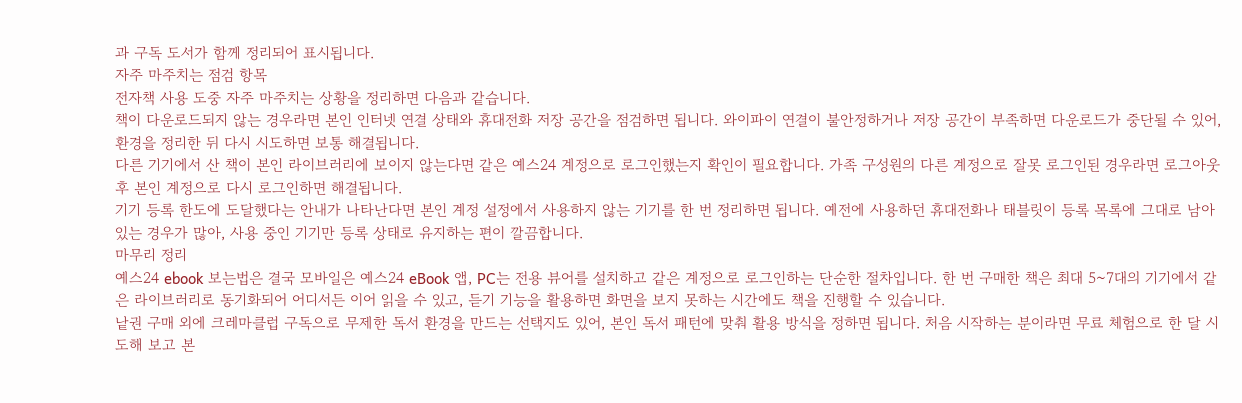과 구독 도서가 함께 정리되어 표시됩니다.
자주 마주치는 점검 항목
전자책 사용 도중 자주 마주치는 상황을 정리하면 다음과 같습니다.
책이 다운로드되지 않는 경우라면 본인 인터넷 연결 상태와 휴대전화 저장 공간을 점검하면 됩니다. 와이파이 연결이 불안정하거나 저장 공간이 부족하면 다운로드가 중단될 수 있어, 환경을 정리한 뒤 다시 시도하면 보통 해결됩니다.
다른 기기에서 산 책이 본인 라이브러리에 보이지 않는다면 같은 예스24 계정으로 로그인했는지 확인이 필요합니다. 가족 구성원의 다른 계정으로 잘못 로그인된 경우라면 로그아웃 후 본인 계정으로 다시 로그인하면 해결됩니다.
기기 등록 한도에 도달했다는 안내가 나타난다면 본인 계정 설정에서 사용하지 않는 기기를 한 번 정리하면 됩니다. 예전에 사용하던 휴대전화나 태블릿이 등록 목록에 그대로 남아 있는 경우가 많아, 사용 중인 기기만 등록 상태로 유지하는 편이 깔끔합니다.
마무리 정리
예스24 ebook 보는법은 결국 모바일은 예스24 eBook 앱, PC는 전용 뷰어를 설치하고 같은 계정으로 로그인하는 단순한 절차입니다. 한 번 구매한 책은 최대 5~7대의 기기에서 같은 라이브러리로 동기화되어 어디서든 이어 읽을 수 있고, 듣기 기능을 활용하면 화면을 보지 못하는 시간에도 책을 진행할 수 있습니다.
낱권 구매 외에 크레마클럽 구독으로 무제한 독서 환경을 만드는 선택지도 있어, 본인 독서 패턴에 맞춰 활용 방식을 정하면 됩니다. 처음 시작하는 분이라면 무료 체험으로 한 달 시도해 보고 본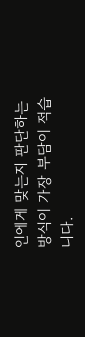인에게 맞는지 판단하는 방식이 가장 부담이 적습니다.